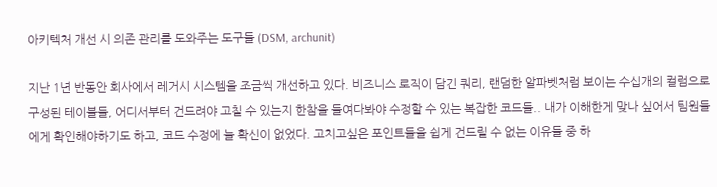아키텍처 개선 시 의존 관리를 도와주는 도구들 (DSM, archunit)

지난 1년 반동안 회사에서 레거시 시스템을 조금씩 개선하고 있다. 비즈니스 로직이 담긴 쿼리, 랜덤한 알파벳처럼 보이는 수십개의 컬럼으로 구성된 테이블들, 어디서부터 건드려야 고칠 수 있는지 한참을 들여다봐야 수정할 수 있는 복잡한 코드들.. 내가 이해한게 맞나 싶어서 팀원들에게 확인해야하기도 하고, 코드 수정에 늘 확신이 없었다. 고치고싶은 포인트들을 쉽게 건드릴 수 없는 이유들 중 하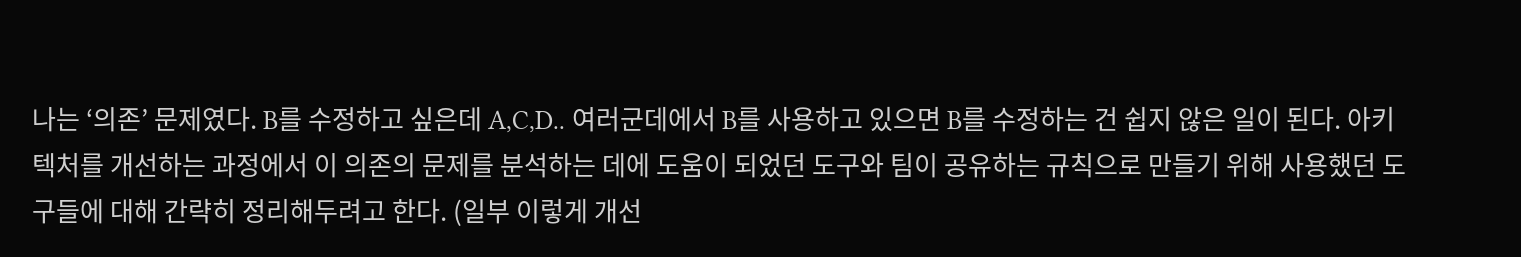나는 ‘의존’ 문제였다. B를 수정하고 싶은데 A,C,D.. 여러군데에서 B를 사용하고 있으면 B를 수정하는 건 쉽지 않은 일이 된다. 아키텍처를 개선하는 과정에서 이 의존의 문제를 분석하는 데에 도움이 되었던 도구와 팀이 공유하는 규칙으로 만들기 위해 사용했던 도구들에 대해 간략히 정리해두려고 한다. (일부 이렇게 개선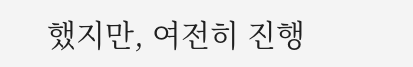했지만, 여전히 진행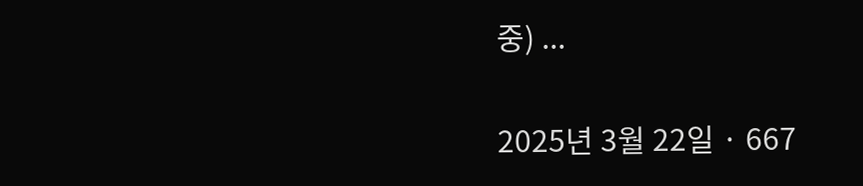중) ...

2025년 3월 22일 · 667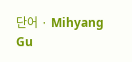단어 · Mihyang Gu